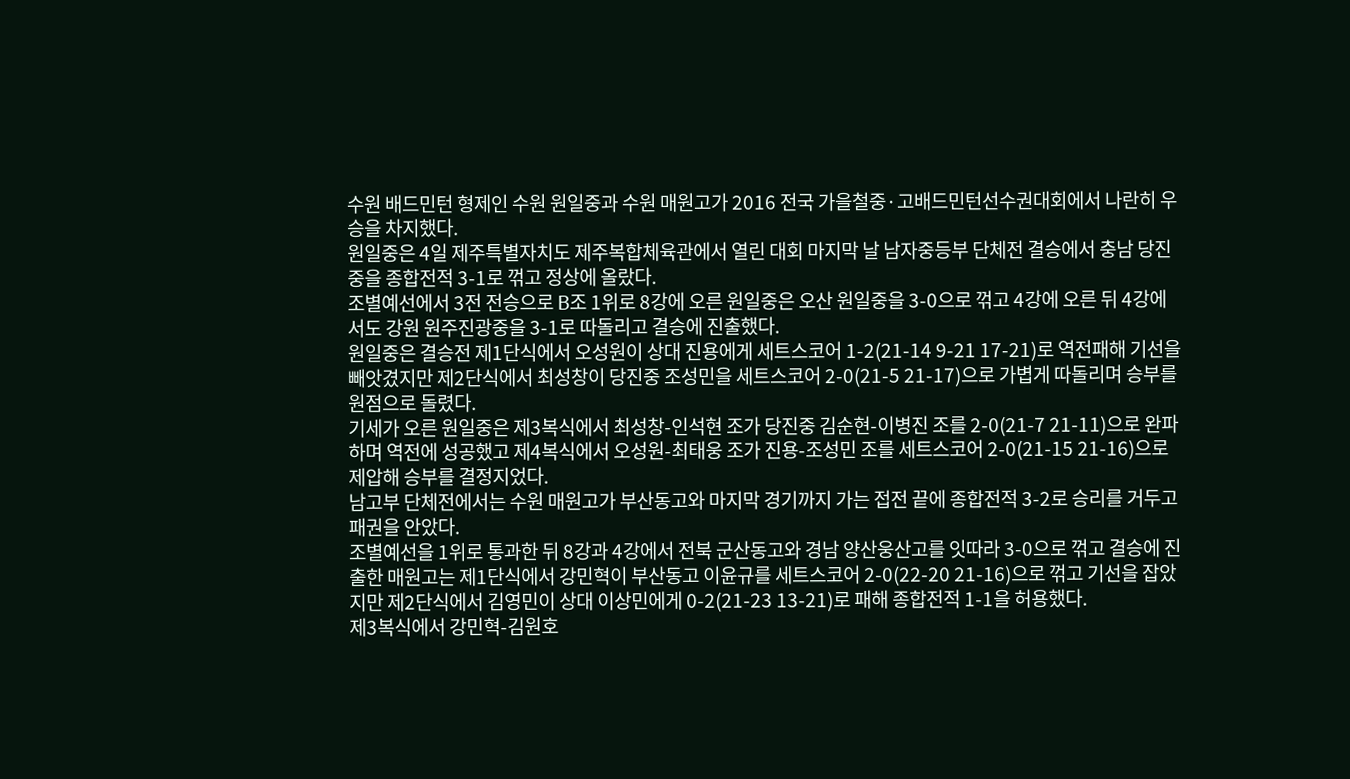수원 배드민턴 형제인 수원 원일중과 수원 매원고가 2016 전국 가을철중·고배드민턴선수권대회에서 나란히 우승을 차지했다.
원일중은 4일 제주특별자치도 제주복합체육관에서 열린 대회 마지막 날 남자중등부 단체전 결승에서 충남 당진중을 종합전적 3-1로 꺾고 정상에 올랐다.
조별예선에서 3전 전승으로 B조 1위로 8강에 오른 원일중은 오산 원일중을 3-0으로 꺾고 4강에 오른 뒤 4강에서도 강원 원주진광중을 3-1로 따돌리고 결승에 진출했다.
원일중은 결승전 제1단식에서 오성원이 상대 진용에게 세트스코어 1-2(21-14 9-21 17-21)로 역전패해 기선을 빼앗겼지만 제2단식에서 최성창이 당진중 조성민을 세트스코어 2-0(21-5 21-17)으로 가볍게 따돌리며 승부를 원점으로 돌렸다.
기세가 오른 원일중은 제3복식에서 최성창-인석현 조가 당진중 김순현-이병진 조를 2-0(21-7 21-11)으로 완파하며 역전에 성공했고 제4복식에서 오성원-최태웅 조가 진용-조성민 조를 세트스코어 2-0(21-15 21-16)으로 제압해 승부를 결정지었다.
남고부 단체전에서는 수원 매원고가 부산동고와 마지막 경기까지 가는 접전 끝에 종합전적 3-2로 승리를 거두고 패권을 안았다.
조별예선을 1위로 통과한 뒤 8강과 4강에서 전북 군산동고와 경남 양산웅산고를 잇따라 3-0으로 꺾고 결승에 진출한 매원고는 제1단식에서 강민혁이 부산동고 이윤규를 세트스코어 2-0(22-20 21-16)으로 꺾고 기선을 잡았지만 제2단식에서 김영민이 상대 이상민에게 0-2(21-23 13-21)로 패해 종합전적 1-1을 허용했다.
제3복식에서 강민혁-김원호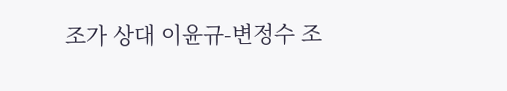조가 상대 이윤규-변정수 조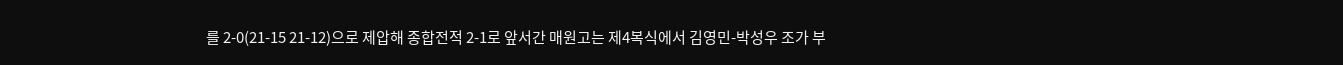를 2-0(21-15 21-12)으로 제압해 종합전적 2-1로 앞서간 매원고는 제4복식에서 김영민-박성우 조가 부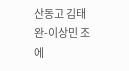산동고 김태완-이상민 조에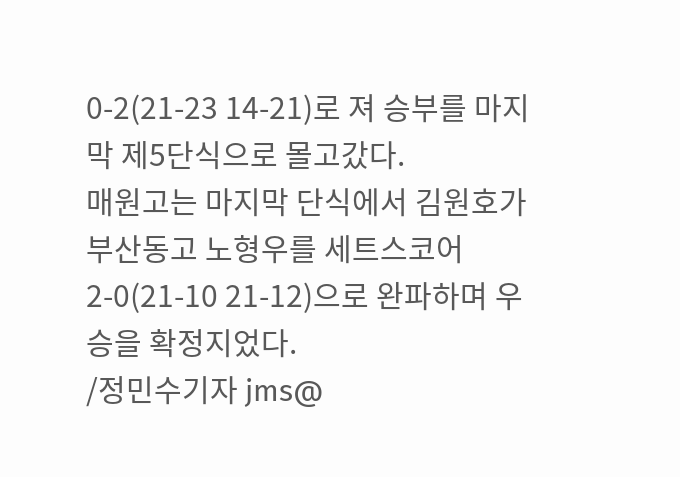0-2(21-23 14-21)로 져 승부를 마지막 제5단식으로 몰고갔다.
매원고는 마지막 단식에서 김원호가 부산동고 노형우를 세트스코어 2-0(21-10 21-12)으로 완파하며 우승을 확정지었다.
/정민수기자 jms@